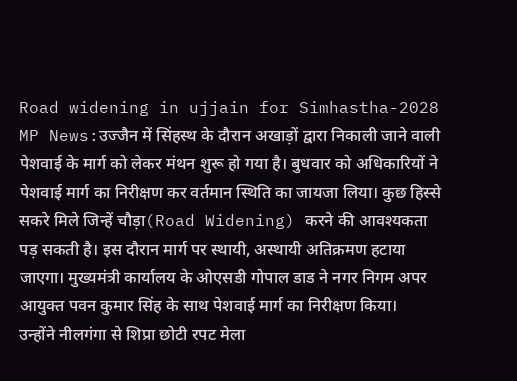Road widening in ujjain for Simhastha-2028
MP News:उज्जैन में सिंहस्थ के दौरान अखाड़ों द्वारा निकाली जाने वाली पेशवाई के मार्ग को लेकर मंथन शुरू हो गया है। बुधवार को अधिकारियों ने पेशवाई मार्ग का निरीक्षण कर वर्तमान स्थिति का जायजा लिया। कुछ हिस्से सकरे मिले जिन्हें चौड़ा(Road Widening) करने की आवश्यकता पड़ सकती है। इस दौरान मार्ग पर स्थायी, अस्थायी अतिक्रमण हटाया जाएगा। मुख्यमंत्री कार्यालय के ओएसडी गोपाल डाड ने नगर निगम अपर आयुक्त पवन कुमार सिंह के साथ पेशवाई मार्ग का निरीक्षण किया।
उन्होंने नीलगंगा से शिप्रा छोटी रपट मेला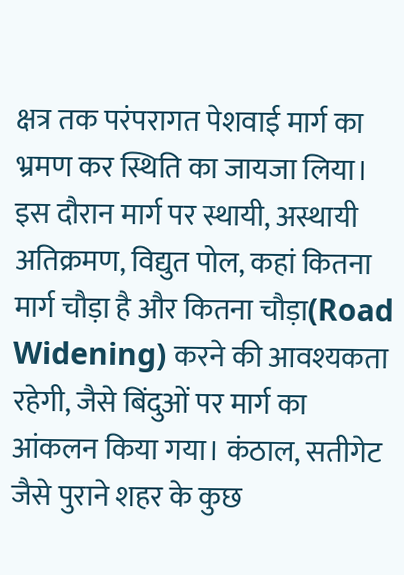क्षत्र तक परंपरागत पेशवाई मार्ग का भ्रमण कर स्थिति का जायजा लिया। इस दौरान मार्ग पर स्थायी, अस्थायी अतिक्रमण, विद्युत पोल, कहां कितना मार्ग चौड़ा है और कितना चौड़ा(Road Widening) करने की आवश्यकता रहेगी, जैसे बिंदुओं पर मार्ग का आंकलन किया गया। कंठाल, सतीगेट जैसे पुराने शहर के कुछ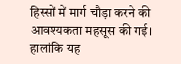हिस्सों में मार्ग चौड़ा करने की आवश्यकता महसूस की गई। हालांकि यह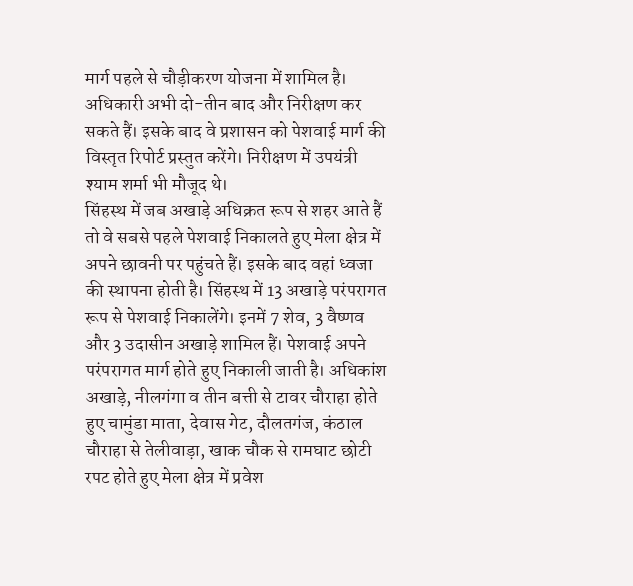मार्ग पहले से चौड़ीकरण योजना में शामिल है। अधिकारी अभी दो-तीन बाद और निरीक्षण कर सकते हैं। इसके बाद वे प्रशासन को पेशवाई मार्ग की विस्तृत रिपोर्ट प्रस्तुत करेंगे। निरीक्षण में उपयंत्री श्याम शर्मा भी मौजूद थे।
सिंहस्थ में जब अखाड़े अधिक्रत रूप से शहर आते हैं तो वे सबसे पहले पेशवाई निकालते हुए मेला क्षेत्र में अपने छावनी पर पहुंचते हैं। इसके बाद वहां ध्वजा की स्थापना होती है। सिंहस्थ में 13 अखाड़े परंपरागत रूप से पेशवाई निकालेंगे। इनमें 7 शेव, 3 वैष्णव और 3 उदासीन अखाड़े शामिल हैं। पेशवाई अपने परंपरागत मार्ग होते हुए निकाली जाती है। अधिकांश अखाड़े, नीलगंगा व तीन बत्ती से टावर चौराहा होते हुए चामुंडा माता, देवास गेट, दौलतगंज, कंठाल चौराहा से तेलीवाड़ा, खाक चौक से रामघाट छोटी रपट होते हुए मेला क्षेत्र में प्रवेश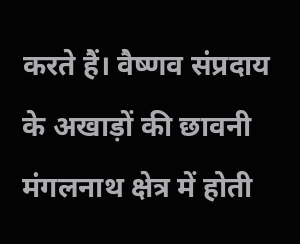करते हैं। वैष्णव संप्रदाय के अखाड़ों की छावनी मंगलनाथ क्षेत्र में होती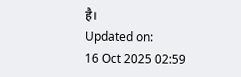है।
Updated on:
16 Oct 2025 02:59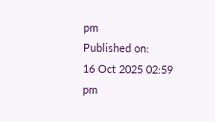pm
Published on:
16 Oct 2025 02:59 pm